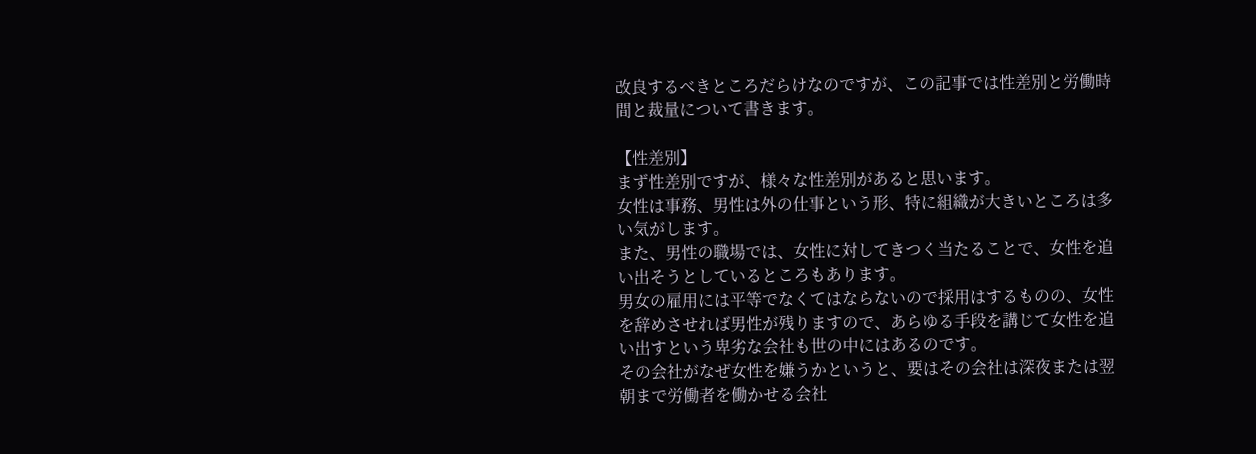改良するべきところだらけなのですが、この記事では性差別と労働時間と裁量について書きます。

【性差別】
まず性差別ですが、様々な性差別があると思います。
女性は事務、男性は外の仕事という形、特に組織が大きいところは多い気がします。
また、男性の職場では、女性に対してきつく当たることで、女性を追い出そうとしているところもあります。
男女の雇用には平等でなくてはならないので採用はするものの、女性を辞めさせれば男性が残りますので、あらゆる手段を講じて女性を追い出すという卑劣な会社も世の中にはあるのです。
その会社がなぜ女性を嫌うかというと、要はその会社は深夜または翌朝まで労働者を働かせる会社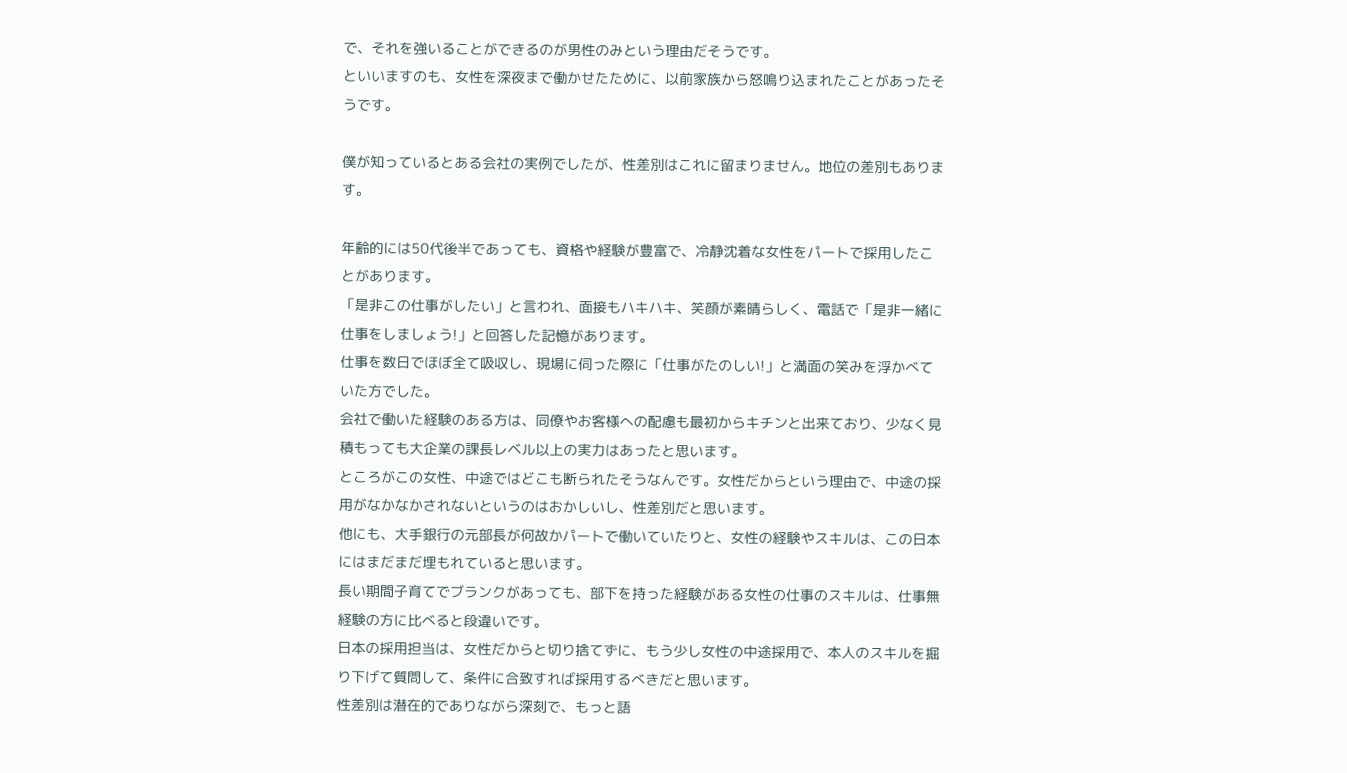で、それを強いることができるのが男性のみという理由だそうです。
といいますのも、女性を深夜まで働かせたために、以前家族から怒鳴り込まれたことがあったそうです。

僕が知っているとある会社の実例でしたが、性差別はこれに留まりません。地位の差別もあります。

年齢的には50代後半であっても、資格や経験が豊富で、冷静沈着な女性をパートで採用したことがあります。
「是非この仕事がしたい」と言われ、面接もハキハキ、笑顔が素晴らしく、電話で「是非一緒に仕事をしましょう!」と回答した記憶があります。
仕事を数日でほぼ全て吸収し、現場に伺った際に「仕事がたのしい!」と満面の笑みを浮かべていた方でした。
会社で働いた経験のある方は、同僚やお客様への配慮も最初からキチンと出来ており、少なく見積もっても大企業の課長レベル以上の実力はあったと思います。
ところがこの女性、中途ではどこも断られたそうなんです。女性だからという理由で、中途の採用がなかなかされないというのはおかしいし、性差別だと思います。
他にも、大手銀行の元部長が何故かパートで働いていたりと、女性の経験やスキルは、この日本にはまだまだ埋もれていると思います。
長い期間子育てでブランクがあっても、部下を持った経験がある女性の仕事のスキルは、仕事無経験の方に比べると段違いです。
日本の採用担当は、女性だからと切り捨てずに、もう少し女性の中途採用で、本人のスキルを掘り下げて質問して、条件に合致すれば採用するべきだと思います。
性差別は潜在的でありながら深刻で、もっと語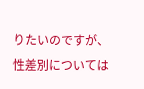りたいのですが、性差別については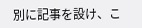別に記事を設け、こ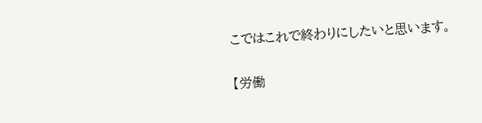こではこれで終わりにしたいと思います。

【労働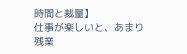時間と裁量】
仕事が楽しいと、あまり残業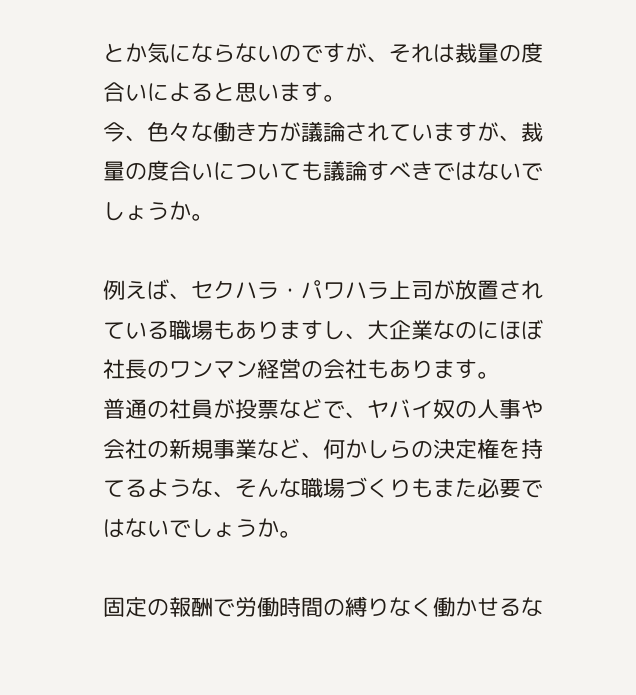とか気にならないのですが、それは裁量の度合いによると思います。
今、色々な働き方が議論されていますが、裁量の度合いについても議論すべきではないでしょうか。

例えば、セクハラ・パワハラ上司が放置されている職場もありますし、大企業なのにほぼ社長のワンマン経営の会社もあります。
普通の社員が投票などで、ヤバイ奴の人事や会社の新規事業など、何かしらの決定権を持てるような、そんな職場づくりもまた必要ではないでしょうか。

固定の報酬で労働時間の縛りなく働かせるな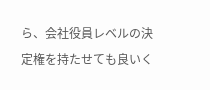ら、会社役員レベルの決定権を持たせても良いく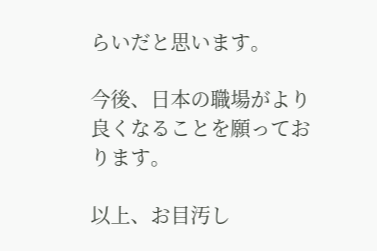らいだと思います。

今後、日本の職場がより良くなることを願っております。

以上、お目汚し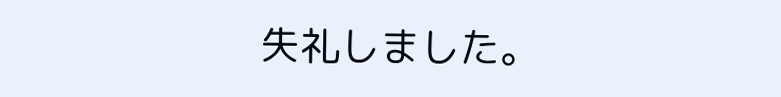失礼しました。